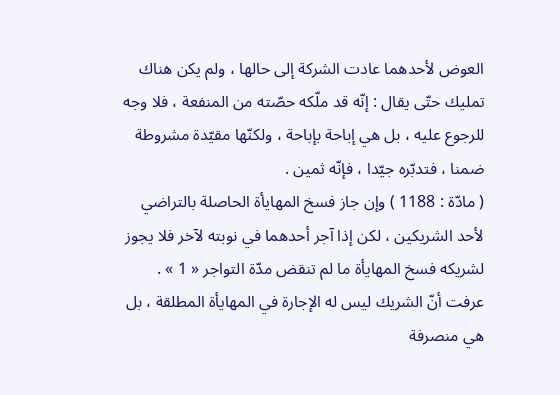العوض لأحدهما عادت الشركة إلى حالها ، ولم يكن هناك تمليك حتّى يقال : إنّه قد ملّكه حصّته من المنفعة ، فلا وجه للرجوع عليه ، بل هي إباحة بإباحة ، ولكنّها مقيّدة مشروطة ضمنا ، فتدبّره جيّدا ، فإنّه ثمين .
( مادّة : 1188 ) وإن جاز فسخ المهايأة الحاصلة بالتراضي لأحد الشريكين ، لكن إذا آجر أحدهما في نوبته لآخر فلا يجوز لشريكه فسخ المهايأة ما لم تنقض مدّة التواجر « 1 » .
عرفت أنّ الشريك ليس له الإجارة في المهايأة المطلقة ، بل هي منصرفة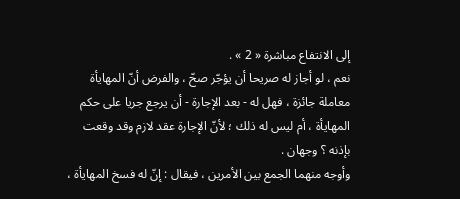إلى الانتفاع مباشرة « 2 » .
نعم ، لو أجاز له صريحا أن يؤجّر صحّ ، والفرض أنّ المهايأة معاملة جائزة ، فهل له - بعد الإجارة - أن يرجع جريا على حكم المهايأة ، أم ليس له ذلك ؛ لأنّ الإجارة عقد لازم وقد وقعت بإذنه ؟ وجهان .
وأوجه منهما الجمع بين الأمرين ، فيقال : إنّ له فسخ المهايأة ،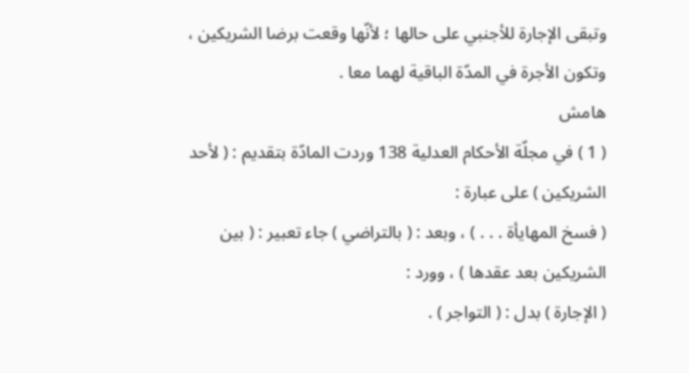وتبقى الإجارة للأجنبي على حالها ؛ لأنّها وقعت برضا الشريكين ، وتكون الأجرة في المدّة الباقية لهما معا .
هامش
( 1 ) في مجلّة الأحكام العدلية 138 وردت المادّة بتقديم : ( لأحد الشريكين ) على عبارة :
( فسخ المهايأة . . . ) ، وبعد : ( بالتراضي ) جاء تعبير : ( بين الشريكين بعد عقدها ) ، وورد :
( الإجارة ) بدل : ( التواجر ) .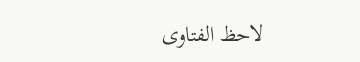لاحظ الفتاوى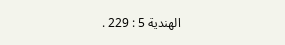الهندية 5 : 229 .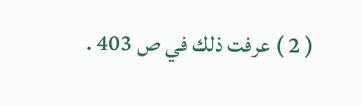( 2 ) عرفت ذلك في ص 403 .